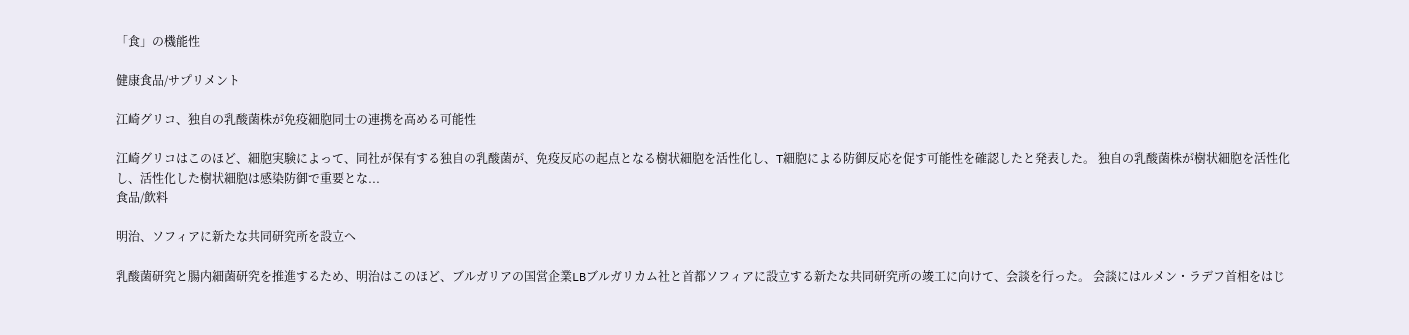「食」の機能性

健康食品/サプリメント

江崎グリコ、独⾃の乳酸菌株が免疫細胞同士の連携を高める可能性

江崎グリコはこのほど、細胞実験によって、同社が保有する独⾃の乳酸菌が、免疫反応の起点となる樹状細胞を活性化し、T細胞による防御反応を促す可能性を確認したと発表した。 独自の乳酸菌株が樹状細胞を活性化し、活性化した樹状細胞は感染防御で重要とな...
食品/飲料

明治、ソフィアに新たな共同研究所を設立へ

乳酸菌研究と腸内細菌研究を推進するため、明治はこのほど、ブルガリアの国営企業LBブルガリカム社と首都ソフィアに設立する新たな共同研究所の竣工に向けて、会談を行った。 会談にはルメン・ラデフ首相をはじ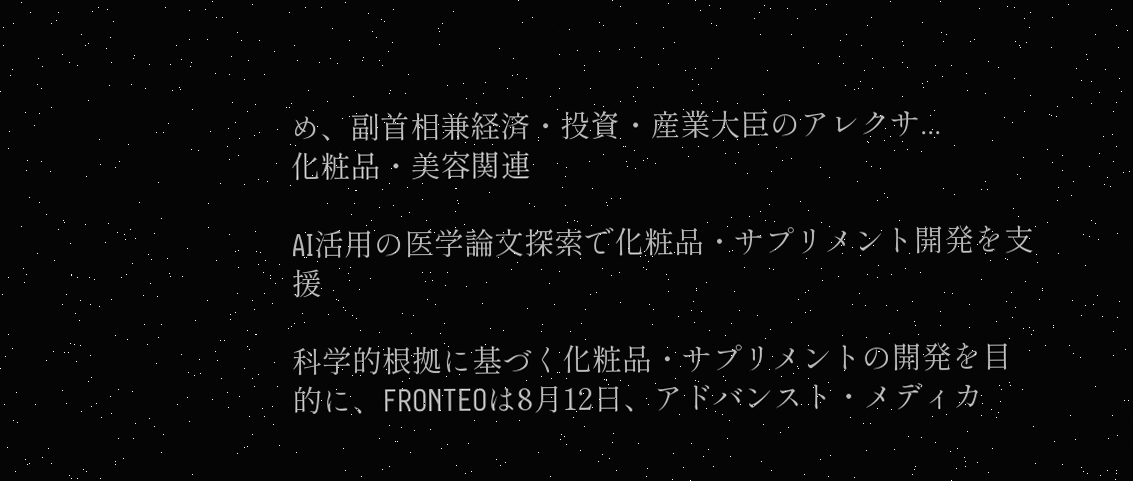め、副首相兼経済・投資・産業大臣のアレクサ...
化粧品・美容関連

AI活用の医学論文探索で化粧品・サプリメント開発を支援

科学的根拠に基づく化粧品・サプリメントの開発を目的に、FRONTEOは8月12日、アドバンスト・メディカ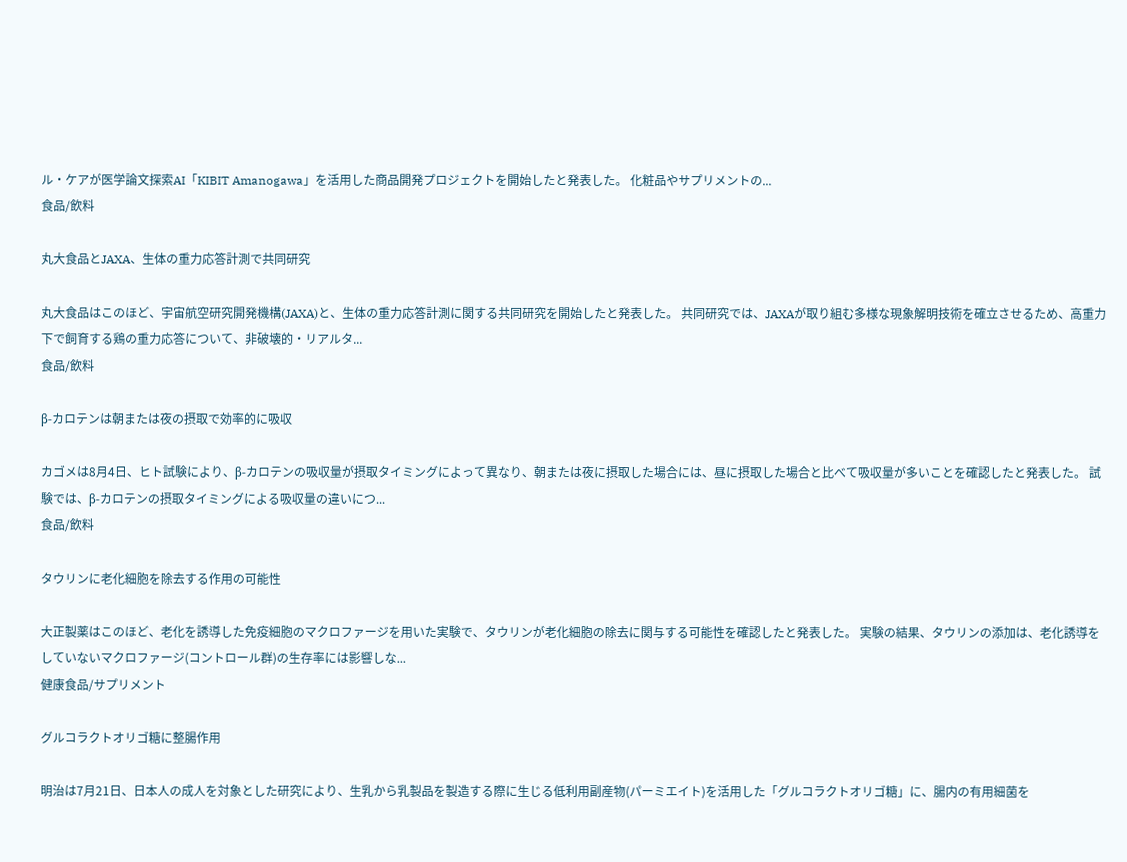ル・ケアが医学論文探索AI「KIBIT Amanogawa」を活用した商品開発プロジェクトを開始したと発表した。 化粧品やサプリメントの...
食品/飲料

丸大食品とJAXA、生体の重力応答計測で共同研究

丸大食品はこのほど、宇宙航空研究開発機構(JAXA)と、生体の重力応答計測に関する共同研究を開始したと発表した。 共同研究では、JAXAが取り組む多様な現象解明技術を確立させるため、高重力下で飼育する鶏の重力応答について、非破壊的・リアルタ...
食品/飲料

β-カロテンは朝または夜の摂取で効率的に吸収

カゴメは8月4日、ヒト試験により、β-カロテンの吸収量が摂取タイミングによって異なり、朝または夜に摂取した場合には、昼に摂取した場合と比べて吸収量が多いことを確認したと発表した。 試験では、β-カロテンの摂取タイミングによる吸収量の違いにつ...
食品/飲料

タウリンに老化細胞を除去する作用の可能性

大正製薬はこのほど、老化を誘導した免疫細胞のマクロファージを用いた実験で、タウリンが老化細胞の除去に関与する可能性を確認したと発表した。 実験の結果、タウリンの添加は、老化誘導をしていないマクロファージ(コントロール群)の生存率には影響しな...
健康食品/サプリメント

グルコラクトオリゴ糖に整腸作用

明治は7月21日、日本人の成人を対象とした研究により、生乳から乳製品を製造する際に生じる低利用副産物(パーミエイト)を活用した「グルコラクトオリゴ糖」に、腸内の有用細菌を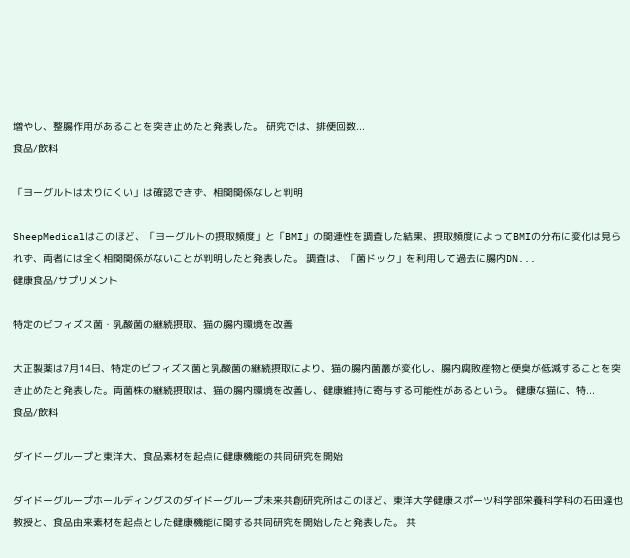増やし、整腸作用があることを突き止めたと発表した。 研究では、排便回数...
食品/飲料

「ヨーグルトは太りにくい」は確認できず、相関関係なしと判明

SheepMedicalはこのほど、「ヨーグルトの摂取頻度」と「BMI」の関連性を調査した結果、摂取頻度によってBMIの分布に変化は見られず、両者には全く相関関係がないことが判明したと発表した。 調査は、「菌ドック」を利用して過去に腸内DN...
健康食品/サプリメント

特定のビフィズス菌・乳酸菌の継続摂取、猫の腸内環境を改善

大正製薬は7月14日、特定のビフィズス菌と乳酸菌の継続摂取により、猫の腸内菌叢が変化し、腸内腐敗産物と便臭が低減することを突き止めたと発表した。両菌株の継続摂取は、猫の腸内環境を改善し、健康維持に寄与する可能性があるという。 健康な猫に、特...
食品/飲料

ダイドーグループと東洋大、食品素材を起点に健康機能の共同研究を開始

ダイドーグループホールディングスのダイドーグループ未来共創研究所はこのほど、東洋大学健康スポーツ科学部栄養科学科の石田達也教授と、食品由来素材を起点とした健康機能に関する共同研究を開始したと発表した。 共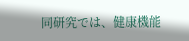同研究では、健康機能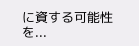に資する可能性を...